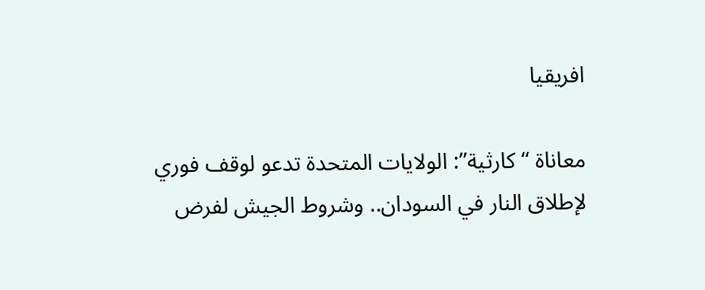افريقيا

معاناة “كارثية”: الولايات المتحدة تدعو لوقف فوري لإطلاق النار في السودان.. وشروط الجيش لفرض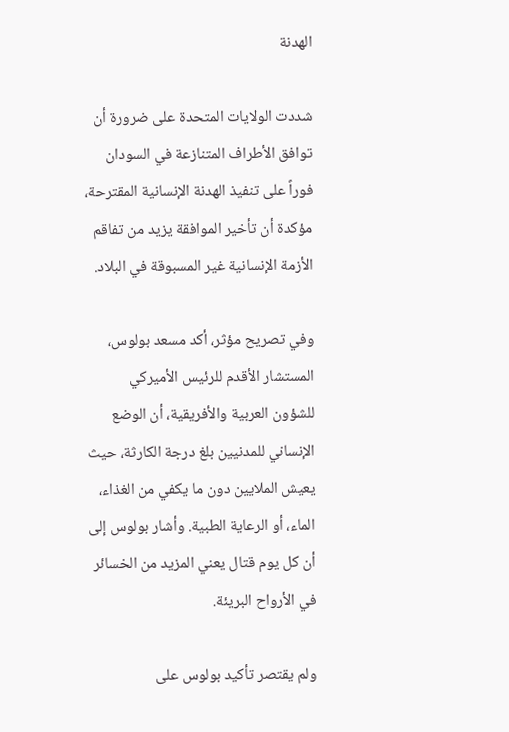الهدنة

شددت الولايات المتحدة على ضرورة أن توافق الأطراف المتنازعة في السودان فوراً على تنفيذ الهدنة الإنسانية المقترحة، مؤكدة أن تأخير الموافقة يزيد من تفاقم الأزمة الإنسانية غير المسبوقة في البلاد.

وفي تصريح مؤثر، أكد مسعد بولوس، المستشار الأقدم للرئيس الأميركي للشؤون العربية والأفريقية، أن الوضع الإنساني للمدنيين بلغ درجة الكارثة، حيث يعيش الملايين دون ما يكفي من الغذاء، الماء، أو الرعاية الطبية. وأشار بولوس إلى أن كل يوم قتال يعني المزيد من الخسائر في الأرواح البريئة.

ولم يقتصر تأكيد بولوس على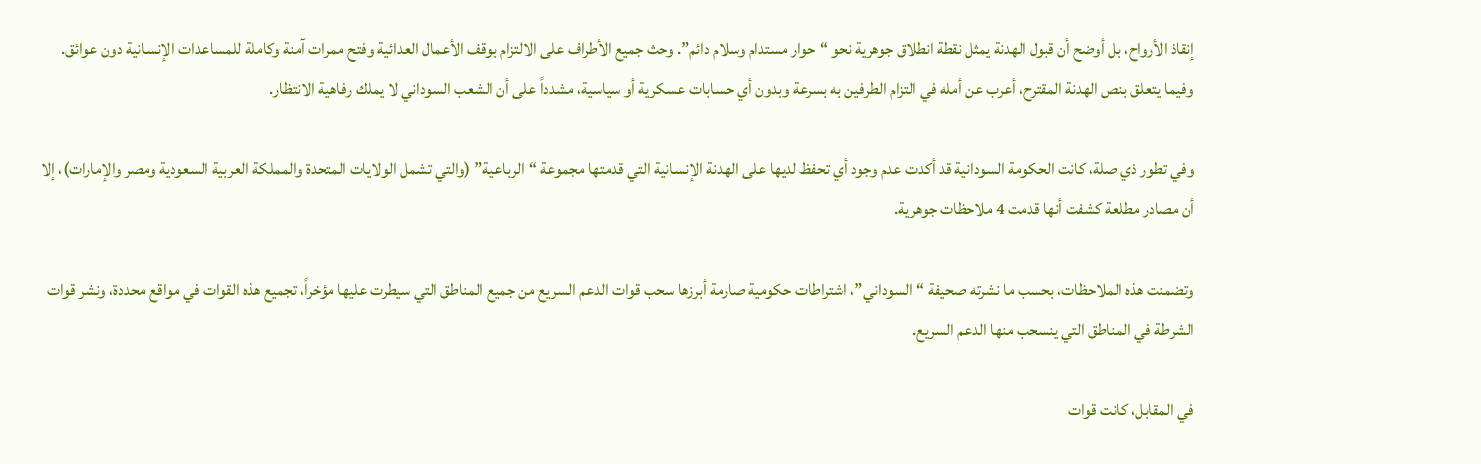إنقاذ الأرواح، بل أوضح أن قبول الهدنة يمثل نقطة انطلاق جوهرية نحو “حوار مستدام وسلام دائم”. وحث جميع الأطراف على الالتزام بوقف الأعمال العدائية وفتح ممرات آمنة وكاملة للمساعدات الإنسانية دون عوائق. وفيما يتعلق بنص الهدنة المقترح، أعرب عن أمله في التزام الطرفين به بسرعة وبدون أي حسابات عسكرية أو سياسية، مشدداً على أن الشعب السوداني لا يملك رفاهية الانتظار.

وفي تطور ذي صلة، كانت الحكومة السودانية قد أكدت عدم وجود أي تحفظ لديها على الهدنة الإنسانية التي قدمتها مجموعة “الرباعية” (والتي تشمل الولايات المتحدة والمملكة العربية السعودية ومصر والإمارات)، إلا أن مصادر مطلعة كشفت أنها قدمت 4 ملاحظات جوهرية.

وتضمنت هذه الملاحظات، بحسب ما نشرته صحيفة “السوداني”، اشتراطات حكومية صارمة أبرزها سحب قوات الدعم السريع من جميع المناطق التي سيطرت عليها مؤخراً، تجميع هذه القوات في مواقع محددة، ونشر قوات الشرطة في المناطق التي ينسحب منها الدعم السريع.

في المقابل، كانت قوات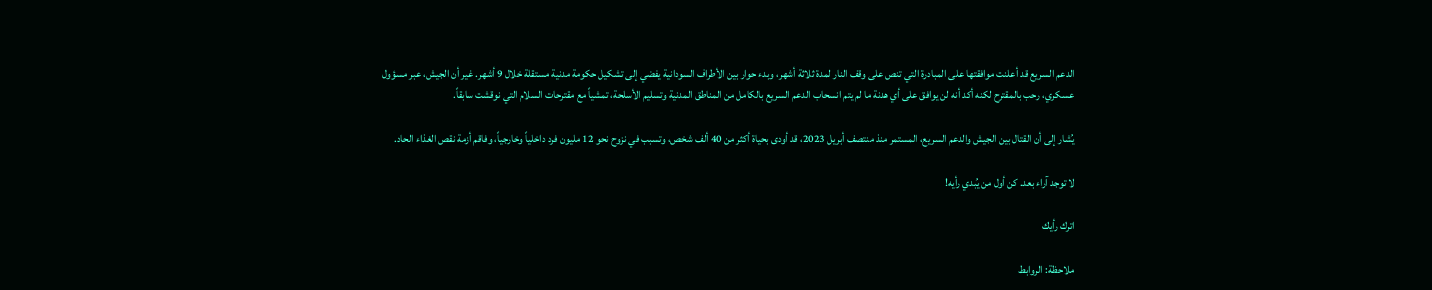الدعم السريع قد أعلنت موافقتها على المبادرة التي تنص على وقف النار لمدة ثلاثة أشهر، وبدء حوار بين الأطراف السودانية يفضي إلى تشكيل حكومة مدنية مستقلة خلال 9 أشهر. غير أن الجيش، عبر مسؤول عسكري، رحب بالمقترح لكنه أكد أنه لن يوافق على أي هدنة ما لم يتم انسحاب الدعم السريع بالكامل من المناطق المدنية وتسليم الأسلحة، تمشياً مع مقترحات السلام التي نوقشت سابقاً.

يُشار إلى أن القتال بين الجيش والدعم السريع، المستمر منذ منتصف أبريل 2023، قد أودى بحياة أكثر من 40 ألف شخص، وتسبب في نزوح نحو 12 مليون فرد داخلياً وخارجياً، وفاقم أزمة نقص الغذاء الحاد.

لا توجد آراء بعد. كن أول من يُبدي رأيه!

اترك رأيك

ملاحظة: الروابط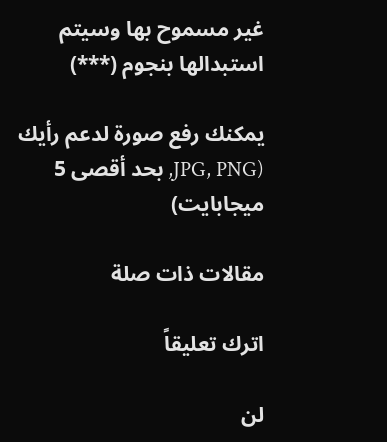غير مسموح بها وسيتم استبدالها بنجوم (***)

يمكنك رفع صورة لدعم رأيك (JPG, PNG, بحد أقصى 5 ميجابايت)

مقالات ذات صلة

اترك تعليقاً

لن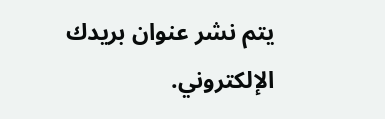يتم نشر عنوان بريدك الإلكتروني.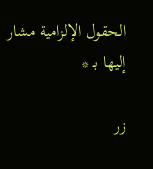الحقول الإلزامية مشار إليها بـ *

زر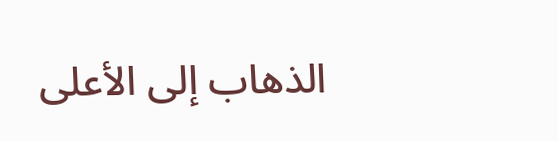الذهاب إلى الأعلى